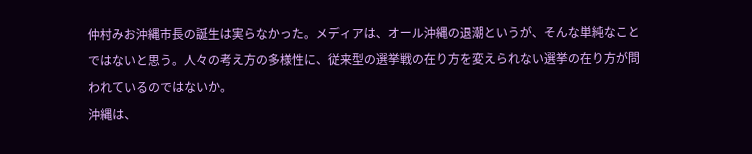仲村みお沖縄市長の誕生は実らなかった。メディアは、オール沖縄の退潮というが、そんな単純なことではないと思う。人々の考え方の多様性に、従来型の選挙戦の在り方を変えられない選挙の在り方が問われているのではないか。
沖縄は、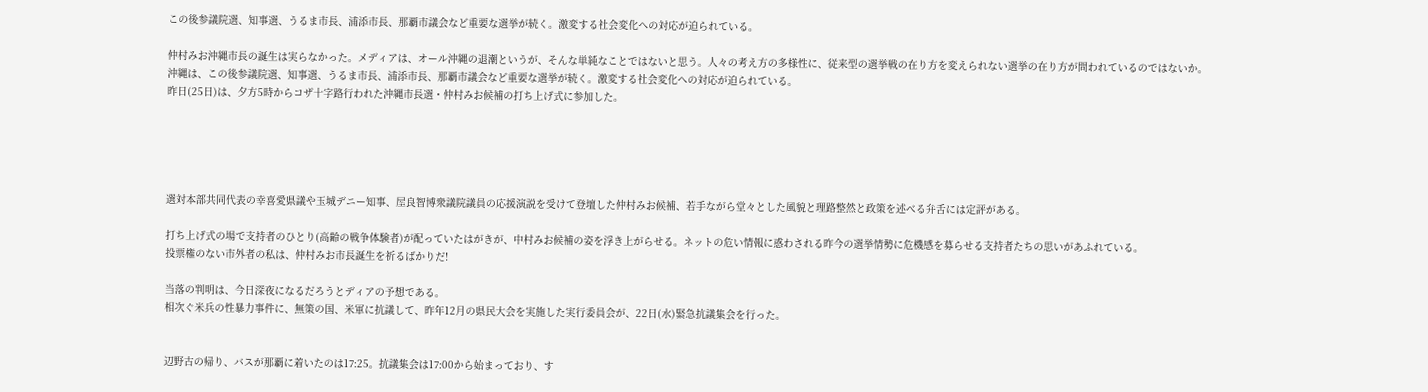この後参議院選、知事選、うるま市長、浦添市長、那覇市議会など重要な選挙が続く。激変する社会変化への対応が迫られている。

仲村みお沖縄市長の誕生は実らなかった。メディアは、オール沖縄の退潮というが、そんな単純なことではないと思う。人々の考え方の多様性に、従来型の選挙戦の在り方を変えられない選挙の在り方が問われているのではないか。
沖縄は、この後参議院選、知事選、うるま市長、浦添市長、那覇市議会など重要な選挙が続く。激変する社会変化への対応が迫られている。
昨日(25日)は、夕方5時からコザ十字路行われた沖縄市長選・仲村みお候補の打ち上げ式に参加した。





選対本部共同代表の幸喜愛県議や玉城デニー知事、屋良智博衆議院議員の応援演説を受けて登壇した仲村みお候補、若手ながら堂々とした風貌と理路整然と政策を述べる弁舌には定評がある。

打ち上げ式の場で支持者のひとり(高齢の戦争体験者)が配っていたはがきが、中村みお候補の姿を浮き上がらせる。ネットの危い情報に惑わされる昨今の選挙情勢に危機感を募らせる支持者たちの思いがあふれている。
投票権のない市外者の私は、仲村みお市長誕生を祈るばかりだ!

当落の判明は、今日深夜になるだろうとディアの予想である。
相次ぐ米兵の性暴力事件に、無策の国、米軍に抗議して、昨年12月の県民大会を実施した実行委員会が、22日(水)緊急抗議集会を行った。


辺野古の帰り、バスが那覇に着いたのは17:25。抗議集会は17:00から始まっており、す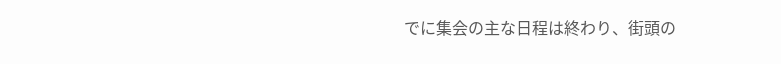でに集会の主な日程は終わり、街頭の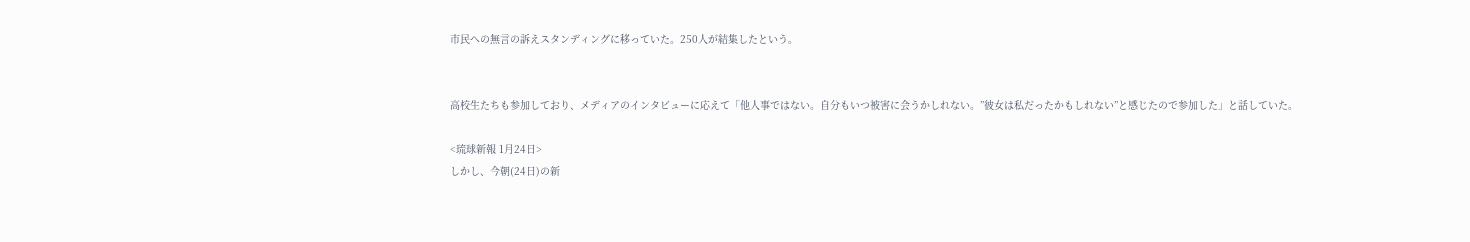市民への無言の訴えスタンディングに移っていた。250人が結集したという。


高校生たちも参加しており、メディアのインタビューに応えて「他人事ではない。自分もいつ被害に会うかしれない。”彼女は私だったかもしれない”と感じたので参加した」と話していた。

<琉球新報 1月24日>
しかし、今朝(24日)の新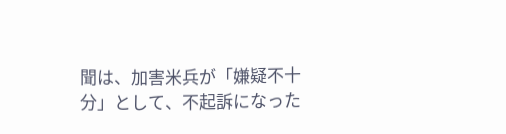聞は、加害米兵が「嫌疑不十分」として、不起訴になった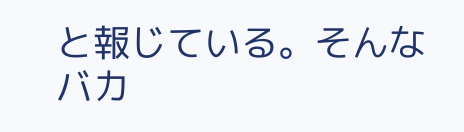と報じている。そんなバカ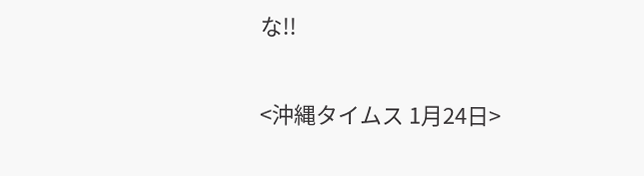な!!

<沖縄タイムス 1月24日>